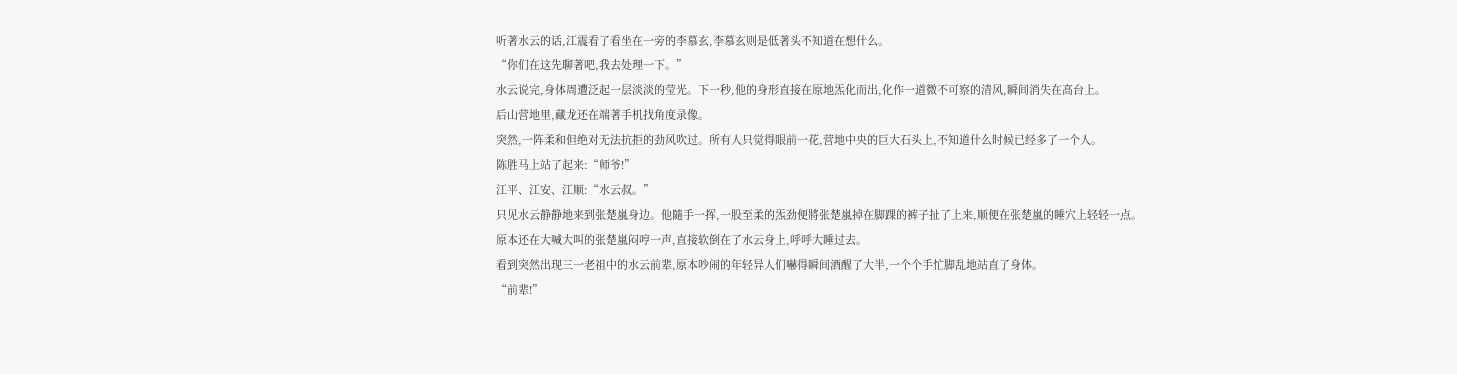听著水云的话,江震看了看坐在一旁的李慕玄,李慕玄则是低著头不知道在想什么。
“你们在这先聊著吧,我去处理一下。”
水云说完,身体周遭泛起一层淡淡的莹光。下一秒,他的身形直接在原地炁化而出,化作一道微不可察的清风,瞬间消失在高台上。
后山营地里,藏龙还在端著手机找角度录像。
突然,一阵柔和但绝对无法抗拒的劲风吹过。所有人只觉得眼前一花,营地中央的巨大石头上,不知道什么时候已经多了一个人。
陈胜马上站了起来:“师爷!”
江平、江安、江顺:“水云叔。”
只见水云静静地来到张楚嵐身边。他隨手一挥,一股至柔的炁劲便將张楚嵐掉在脚踝的裤子扯了上来,顺便在张楚嵐的睡穴上轻轻一点。
原本还在大喊大叫的张楚嵐闷哼一声,直接软倒在了水云身上,呼呼大睡过去。
看到突然出现三一老祖中的水云前辈,原本吵闹的年轻异人们嚇得瞬间酒醒了大半,一个个手忙脚乱地站直了身体。
“前辈!”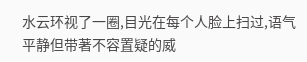水云环视了一圈,目光在每个人脸上扫过,语气平静但带著不容置疑的威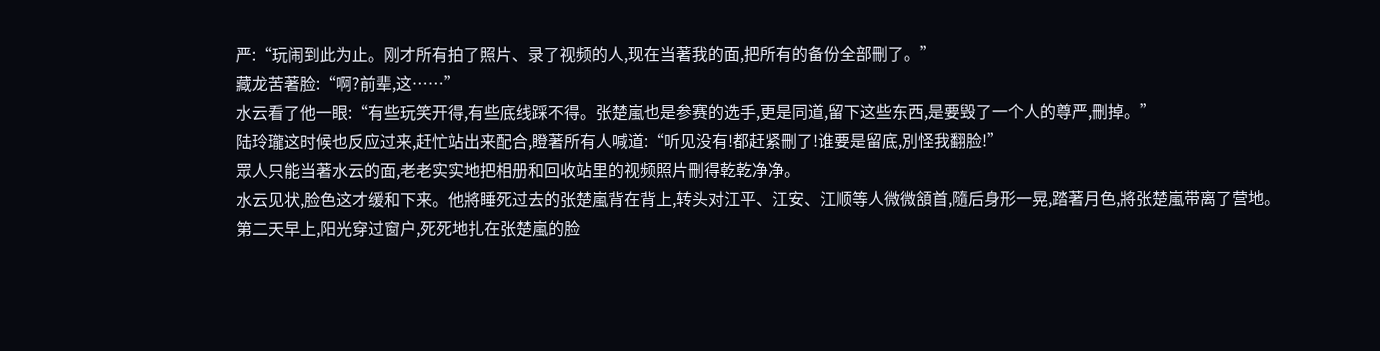严:“玩闹到此为止。刚才所有拍了照片、录了视频的人,现在当著我的面,把所有的备份全部刪了。”
藏龙苦著脸:“啊?前辈,这……”
水云看了他一眼:“有些玩笑开得,有些底线踩不得。张楚嵐也是参赛的选手,更是同道,留下这些东西,是要毁了一个人的尊严,刪掉。”
陆玲瓏这时候也反应过来,赶忙站出来配合,瞪著所有人喊道:“听见没有!都赶紧刪了!谁要是留底,別怪我翻脸!”
眾人只能当著水云的面,老老实实地把相册和回收站里的视频照片刪得乾乾净净。
水云见状,脸色这才缓和下来。他將睡死过去的张楚嵐背在背上,转头对江平、江安、江顺等人微微頷首,隨后身形一晃,踏著月色,將张楚嵐带离了营地。
第二天早上,阳光穿过窗户,死死地扎在张楚嵐的脸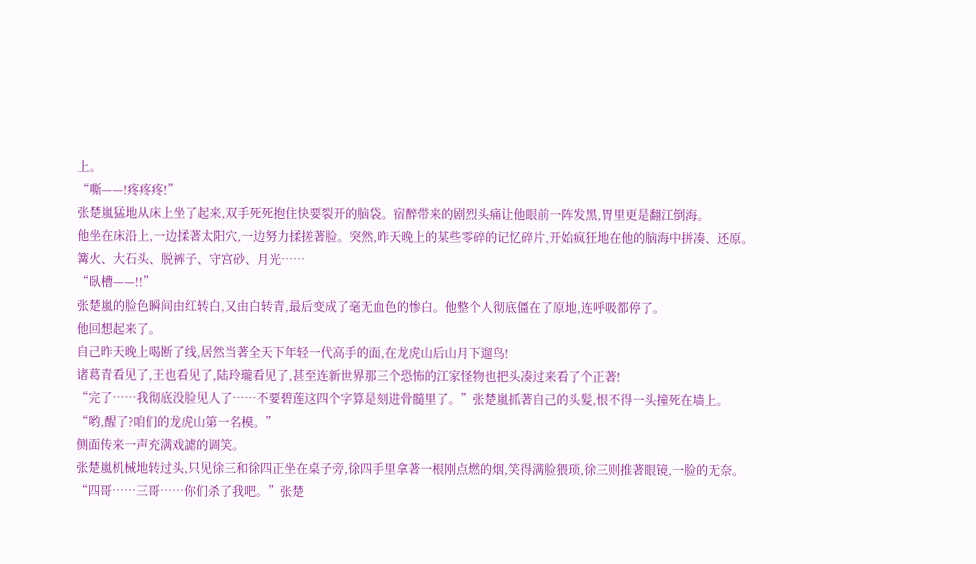上。
“嘶——!疼疼疼!”
张楚嵐猛地从床上坐了起来,双手死死抱住快要裂开的脑袋。宿醉带来的剧烈头痛让他眼前一阵发黑,胃里更是翻江倒海。
他坐在床沿上,一边揉著太阳穴,一边努力揉搓著脸。突然,昨天晚上的某些零碎的记忆碎片,开始疯狂地在他的脑海中拼凑、还原。
篝火、大石头、脱裤子、守宫砂、月光……
“臥槽——!!”
张楚嵐的脸色瞬间由红转白,又由白转青,最后变成了毫无血色的惨白。他整个人彻底僵在了原地,连呼吸都停了。
他回想起来了。
自己昨天晚上喝断了线,居然当著全天下年轻一代高手的面,在龙虎山后山月下遛鸟!
诸葛青看见了,王也看见了,陆玲瓏看见了,甚至连新世界那三个恐怖的江家怪物也把头凑过来看了个正著!
“完了……我彻底没脸见人了……不要碧莲这四个字算是刻进骨髓里了。”张楚嵐抓著自己的头髮,恨不得一头撞死在墙上。
“哟,醒了?咱们的龙虎山第一名模。”
侧面传来一声充满戏謔的调笑。
张楚嵐机械地转过头,只见徐三和徐四正坐在桌子旁,徐四手里拿著一根刚点燃的烟,笑得满脸猥琐,徐三则推著眼镜,一脸的无奈。
“四哥……三哥……你们杀了我吧。”张楚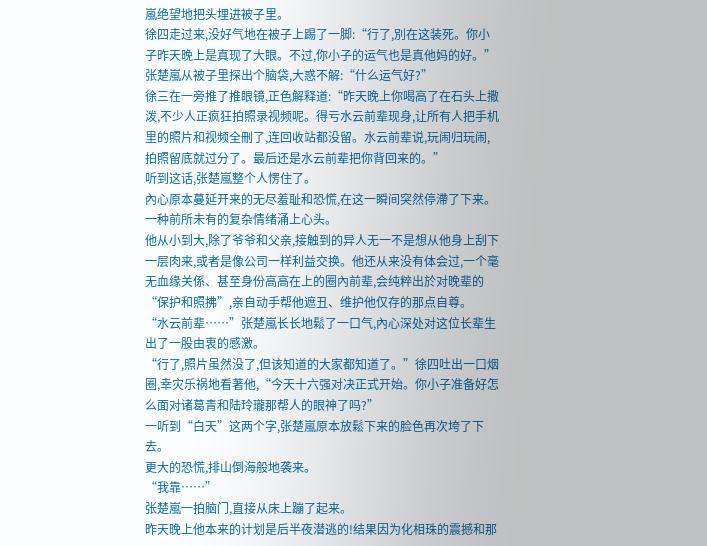嵐绝望地把头埋进被子里。
徐四走过来,没好气地在被子上踢了一脚:“行了,別在这装死。你小子昨天晚上是真现了大眼。不过,你小子的运气也是真他妈的好。”
张楚嵐从被子里探出个脑袋,大惑不解:“什么运气好?”
徐三在一旁推了推眼镜,正色解释道:“昨天晚上你喝高了在石头上撒泼,不少人正疯狂拍照录视频呢。得亏水云前辈现身,让所有人把手机里的照片和视频全刪了,连回收站都没留。水云前辈说,玩闹归玩闹,拍照留底就过分了。最后还是水云前辈把你背回来的。”
听到这话,张楚嵐整个人愣住了。
內心原本蔓延开来的无尽羞耻和恐慌,在这一瞬间突然停滯了下来。一种前所未有的复杂情绪涌上心头。
他从小到大,除了爷爷和父亲,接触到的异人无一不是想从他身上刮下一层肉来,或者是像公司一样利益交换。他还从来没有体会过,一个毫无血缘关係、甚至身份高高在上的圈內前辈,会纯粹出於对晚辈的“保护和照拂”,亲自动手帮他遮丑、维护他仅存的那点自尊。
“水云前辈……”张楚嵐长长地鬆了一口气,內心深处对这位长辈生出了一股由衷的感激。
“行了,照片虽然没了,但该知道的大家都知道了。”徐四吐出一口烟圈,幸灾乐祸地看著他,“今天十六强对决正式开始。你小子准备好怎么面对诸葛青和陆玲瓏那帮人的眼神了吗?”
一听到“白天”这两个字,张楚嵐原本放鬆下来的脸色再次垮了下去。
更大的恐慌,排山倒海般地袭来。
“我靠……”
张楚嵐一拍脑门,直接从床上蹦了起来。
昨天晚上他本来的计划是后半夜潜逃的!结果因为化相珠的震撼和那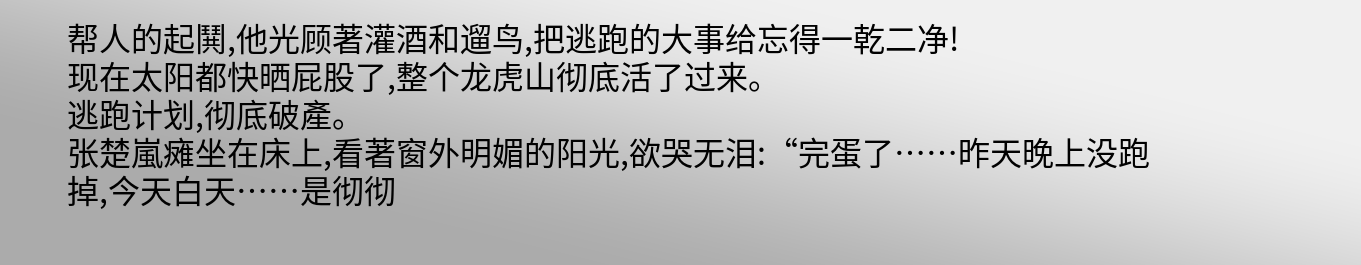帮人的起鬨,他光顾著灌酒和遛鸟,把逃跑的大事给忘得一乾二净!
现在太阳都快晒屁股了,整个龙虎山彻底活了过来。
逃跑计划,彻底破產。
张楚嵐瘫坐在床上,看著窗外明媚的阳光,欲哭无泪:“完蛋了……昨天晚上没跑掉,今天白天……是彻彻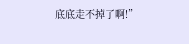底底走不掉了啊!”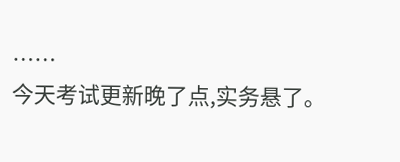……
今天考试更新晚了点,实务悬了。